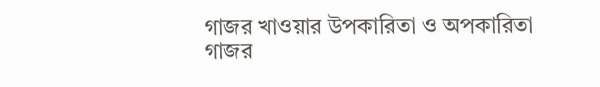গাজর খাওয়ার উপকারিতা ও অপকারিতা
গাজর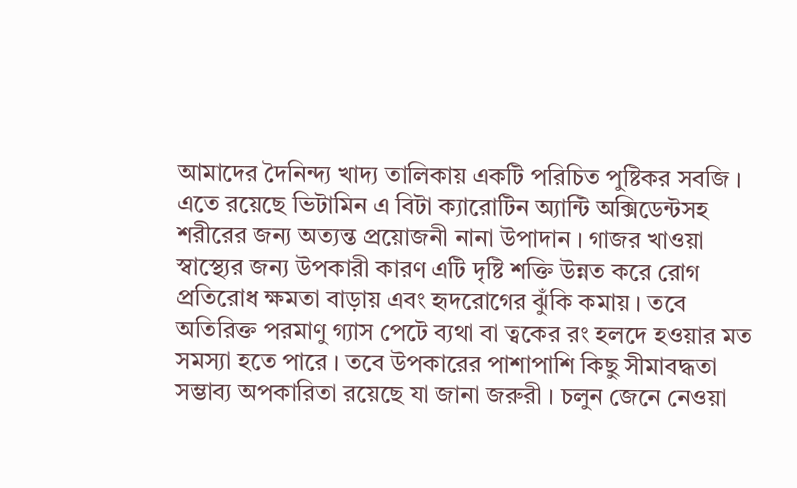আমাদের দৈনিন্দ্য খাদ্য তালিকায় একটি পরিচিত পুষ্টিকর সবজি । এতে রয়েছে ভিটামিন এ বিটা ক্যারোটিন অ্যান্টি অক্সিডেন্টসহ শরীরের জন্য অত্যন্ত প্রয়োজনী নানা উপাদান । গাজর খাওয়া স্বাস্থ্যের জন্য উপকারী কারণ এটি দৃষ্টি শক্তি উন্নত করে রোগ প্রতিরোধ ক্ষমতা বাড়ায় এবং হৃদরোগের ঝুঁকি কমায় । তবে অতিরিক্ত পরমাণু গ্যাস পেটে ব্যথা বা ত্বকের রং হলদে হওয়ার মত সমস্যা হতে পারে । তবে উপকারের পাশাপাশি কিছু সীমাবদ্ধতা সম্ভাব্য অপকারিতা রয়েছে যা জানা জরুরী । চলুন জেনে নেওয়া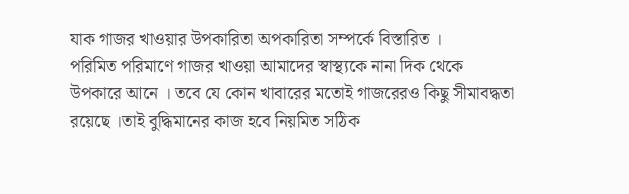যাক গাজর খাওয়ার উপকারিতা অপকারিতা সম্পর্কে বিস্তারিত ।
পরিমিত পরিমাণে গাজর খাওয়া আমাদের স্বাস্থ্যকে নানা দিক থেকে উপকারে আনে । তবে যে কোন খাবারের মতোই গাজরেরও কিছু সীমাবদ্ধতা রয়েছে ।তাই বুদ্ধিমানের কাজ হবে নিয়মিত সঠিক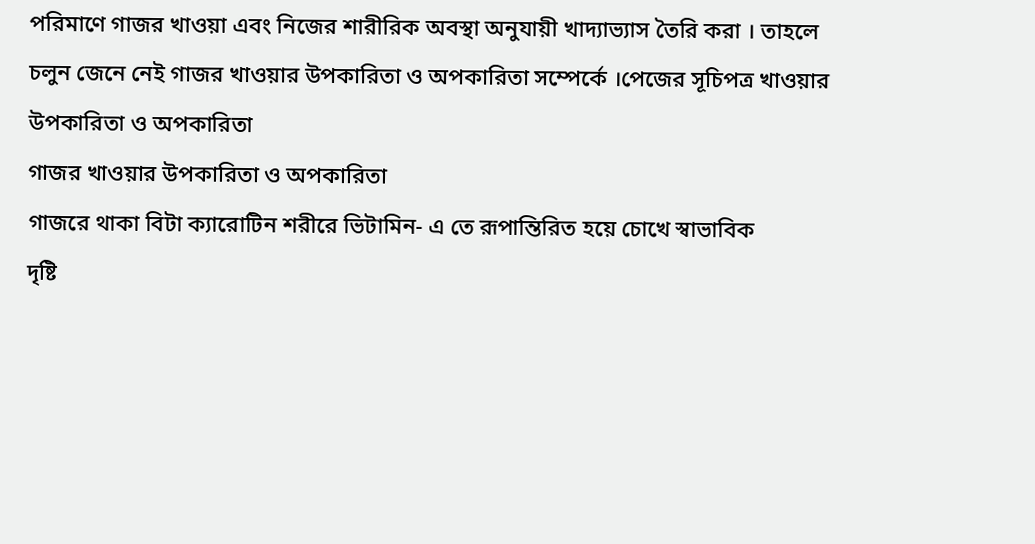পরিমাণে গাজর খাওয়া এবং নিজের শারীরিক অবস্থা অনুযায়ী খাদ্যাভ্যাস তৈরি করা । তাহলে চলুন জেনে নেই গাজর খাওয়ার উপকারিতা ও অপকারিতা সম্পের্কে ।পেজের সূচিপত্র খাওয়ার উপকারিতা ও অপকারিতা
গাজর খাওয়ার উপকারিতা ও অপকারিতা
গাজরে থাকা বিটা ক্যারোটিন শরীরে ভিটামিন- এ তে রূপান্তিরিত হয়ে চোখে স্বাভাবিক
দৃষ্টি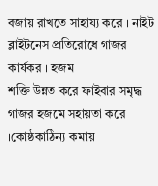বজায় রাখতে সাহায্য করে । নাইট ব্লাইটনেস প্রতিরোধে গাজর কার্যকর । হজম
শক্তি উন্নত করে ফাইবার সমৃদ্ধ গাজর হজমে সহায়তা করে ।কোষ্ঠকাঠিন্য কমায়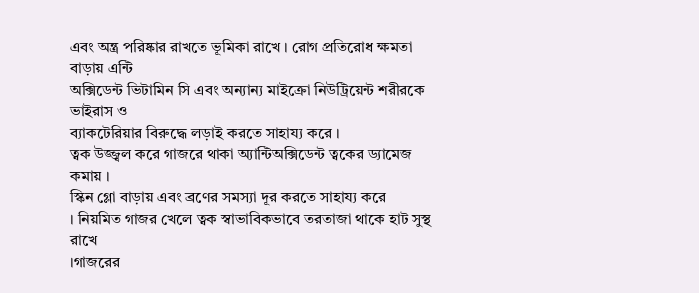এবং অন্ত্র পরিষ্কার রাখতে ভূমিকা রাখে । রোগ প্রতিরোধ ক্ষমতা বাড়ায় এন্টি
অক্সিডেন্ট ভিটামিন সি এবং অন্যান্য মাইক্রো নিউট্রিয়েন্ট শরীরকে ভাইরাস ও
ব্যাকটেরিয়ার বিরুদ্ধে লড়াই করতে সাহায্য করে ।
ত্বক উজ্জ্বল করে গাজরে থাকা অ্যান্টিঅক্সিডেন্ট ত্বকের ড্যামেজ কমায় ।
স্কিন গ্লো বাড়ায় এবং ব্রণের সমস্যা দূর করতে সাহায্য করে
। নিয়মিত গাজর খেলে ত্বক স্বাভাবিকভাবে তরতাজা থাকে হাট সুস্থ রাখে
।গাজরের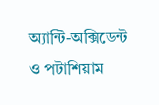অ্যান্টি-অক্সিডেন্ট ও পটাশিয়াম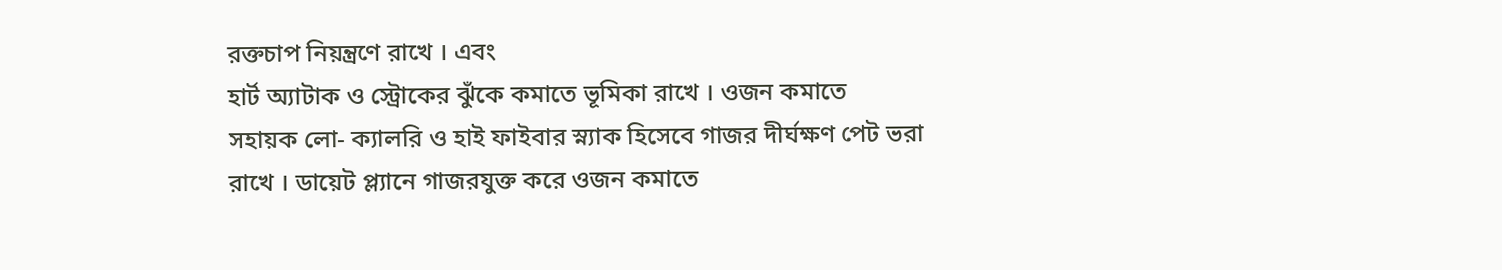রক্তচাপ নিয়ন্ত্রণে রাখে । এবং
হার্ট অ্যাটাক ও স্ট্রোকের ঝুঁকে কমাতে ভূমিকা রাখে । ওজন কমাতে
সহায়ক লো- ক্যালরি ও হাই ফাইবার স্ন্যাক হিসেবে গাজর দীর্ঘক্ষণ পেট ভরা
রাখে । ডায়েট প্ল্যানে গাজরযুক্ত করে ওজন কমাতে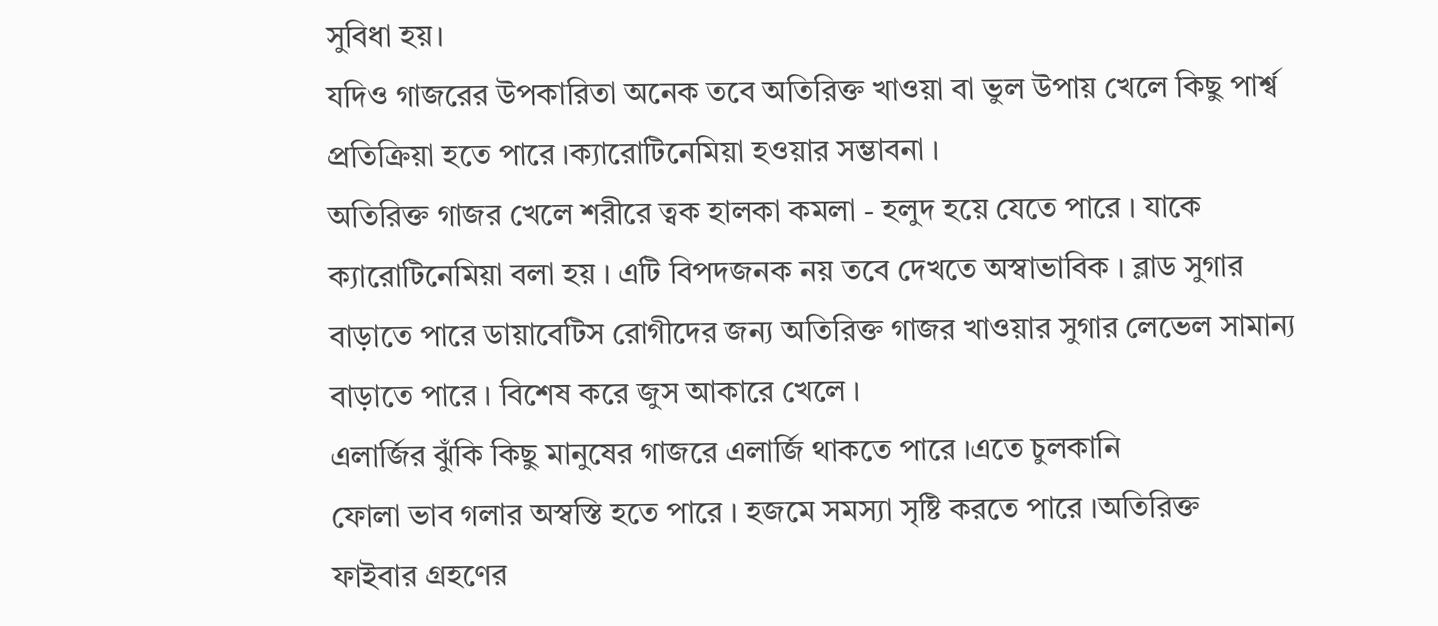সুবিধা হয়।
যদিও গাজরের উপকারিতা অনেক তবে অতিরিক্ত খাওয়া বা ভুল উপায় খেলে কিছু পার্শ্ব
প্রতিক্রিয়া হতে পারে ।ক্যারোটিনেমিয়া হওয়ার সম্ভাবনা ।
অতিরিক্ত গাজর খেলে শরীরে ত্বক হালকা কমলা - হলুদ হয়ে যেতে পারে । যাকে
ক্যারোটিনেমিয়া বলা হয় । এটি বিপদজনক নয় তবে দেখতে অস্বাভাবিক । ব্লাড সুগার
বাড়াতে পারে ডায়াবেটিস রোগীদের জন্য অতিরিক্ত গাজর খাওয়ার সুগার লেভেল সামান্য
বাড়াতে পারে । বিশেষ করে জুস আকারে খেলে ।
এলার্জির ঝুঁকি কিছু মানুষের গাজরে এলার্জি থাকতে পারে ।এতে চুলকানি
ফোলা ভাব গলার অস্বস্তি হতে পারে । হজমে সমস্যা সৃষ্টি করতে পারে ।অতিরিক্ত
ফাইবার গ্রহণের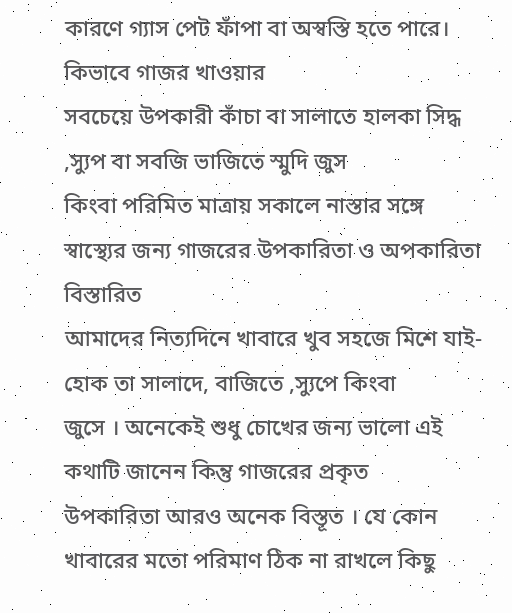কারণে গ্যাস পেট ফাঁপা বা অস্বস্তি হতে পারে। কিভাবে গাজর খাওয়ার
সবচেয়ে উপকারী কাঁচা বা সালাতে হালকা সিদ্ধ ,স্যুপ বা সবজি ভাজিতে স্মুদি জুস
কিংবা পরিমিত মাত্রায় সকালে নাস্তার সঙ্গে
স্বাস্থ্যের জন্য গাজরের উপকারিতা ও অপকারিতা বিস্তারিত
আমাদের নিত্যদিনে খাবারে খুব সহজে মিশে যাই- হোক তা সালাদে, বাজিতে ,স্যুপে কিংবা
জুসে । অনেকেই শুধু চোখের জন্য ভালো এই কথাটি জানেন কিন্তু গাজরের প্রকৃত
উপকারিতা আরও অনেক বিস্তূত । যে কোন খাবারের মতো পরিমাণ ঠিক না রাখলে কিছু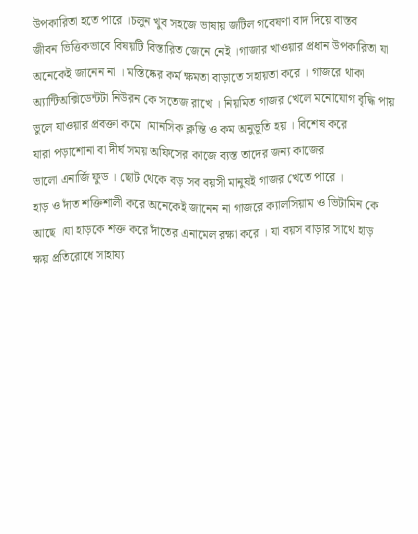উপকারিতা হতে পারে ।চলুন খুব সহজে ভাষায় জটিল গবেষণা বাদ দিয়ে বাস্তব
জীবন ভিত্তিকভাবে বিষয়টি বিস্তারিত জেনে নেই ।গাজার খাওয়ার প্রধান উপকারিতা যা
অনেকেই জানেন না । মস্তিষ্কের কর্ম ক্ষমতা বাড়াতে সহায়তা করে । গাজরে থাকা
অ্যান্টিঅক্সিডেন্টটা নিউরন কে সতেজ রাখে । নিয়মিত গাজর খেলে মনোযোগ বৃদ্ধি পায়
ভুলে যাওয়ার প্রবক্তা কমে ।মানসিক ক্লন্তি ও কম অনুভূতি হয় । বিশেষ করে
যারা পড়াশোনা বা দীর্ঘ সময় অফিসের কাজে ব্যস্ত তাদের জন্য কাজের
ভালো এনার্জি ফুড । ছোট থেকে বড় সব বয়সী মানুষই গাজর খেতে পারে ।
হাড় ও দাঁত শক্তিশালী করে অনেকেই জানেন না গাজরে ক্যালসিয়াম ও ভিটামিন কে
আছে ।যা হাড়কে শক্ত করে দাঁতের এনামেল রক্ষা করে । যা বয়স বাড়ার সাথে হাড়
ক্ষয় প্রতিরোধে সাহায্য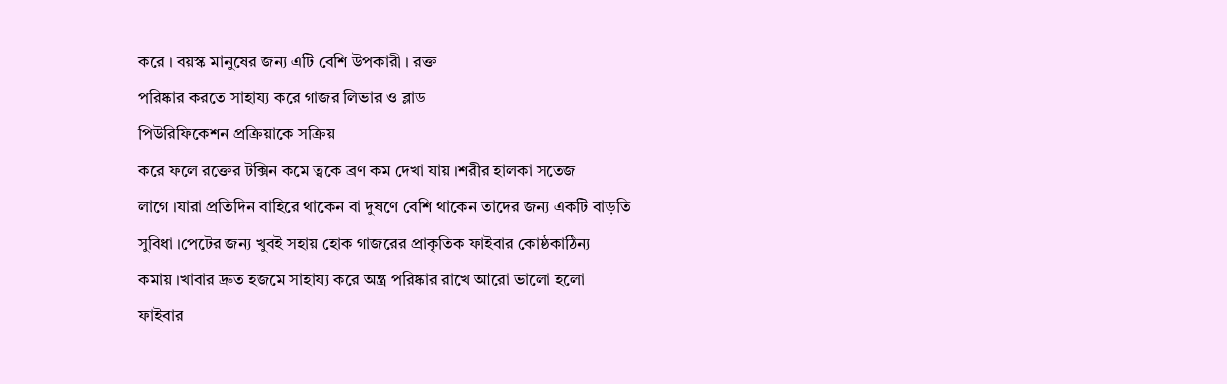করে । বয়স্ক মানুষের জন্য এটি বেশি উপকারী । রক্ত
পরিষ্কার করতে সাহায্য করে গাজর লিভার ও ব্লাড
পিউরিফিকেশন প্রক্রিয়াকে সক্রিয়
করে ফলে রক্তের টক্সিন কমে ত্বকে ব্রণ কম দেখা যায় ।শরীর হালকা সতেজ
লাগে ।যারা প্রতিদিন বাহিরে থাকেন বা দুষণে বেশি থাকেন তাদের জন্য একটি বাড়তি
সুবিধা ।পেটের জন্য খুবই সহায় হোক গাজরের প্রাকৃতিক ফাইবার কোষ্ঠকাঠিন্য
কমায় ।খাবার দ্রুত হজমে সাহায্য করে অন্ত্র পরিষ্কার রাখে আরো ভালো হলো
ফাইবার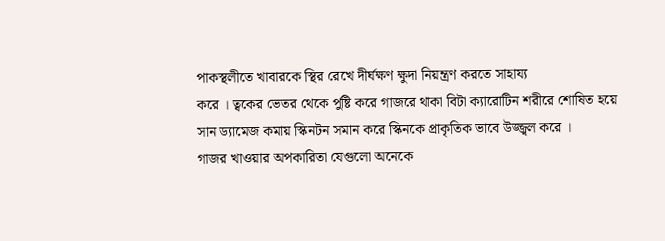পাকস্থলীতে খাবারকে স্থির রেখে দীর্ঘক্ষণ ক্ষুদা নিয়ন্ত্রণ করতে সাহায্য
করে । ত্বকের ভেতর থেকে পুষ্টি করে গাজরে থাকা বিটা ক্যারোটিন শরীরে শোষিত হয়ে
সান ড্যামেজ কমায় স্কিনটন সমান করে স্কিনকে প্রাকৃতিক ভাবে উজ্জ্বল করে ।
গাজর খাওয়ার অপকারিতা যেগুলো অনেকে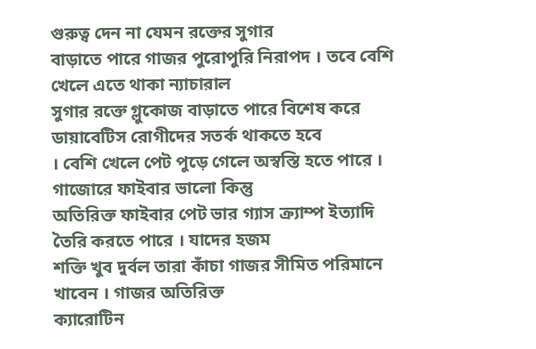গুরুত্ব দেন না যেমন রক্তের সুগার
বাড়াতে পারে গাজর পুরোপুরি নিরাপদ । তবে বেশি খেলে এতে থাকা ন্যাচারাল
সুগার রক্তে গ্লুকোজ বাড়াতে পারে বিশেষ করে ডায়াবেটিস রোগীদের সতর্ক থাকতে হবে
। বেশি খেলে পেট পুড়ে গেলে অস্বস্তি হতে পারে । গাজোরে ফাইবার ভালো কিন্তু
অতিরিক্ত ফাইবার পেট ভার গ্যাস ক্র্যাম্প ইত্যাদি তৈরি করতে পারে । যাদের হজম
শক্তি খুব দুর্বল তারা কাঁচা গাজর সীমিত পরিমানে খাবেন । গাজর অতিরিক্ত
ক্যারোটিন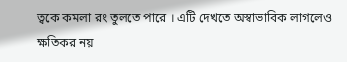ত্বকে কমলা রং তুলতে পারে । এটি দেখতে অস্বাভাবিক লাগলেও ক্ষতিকর নয়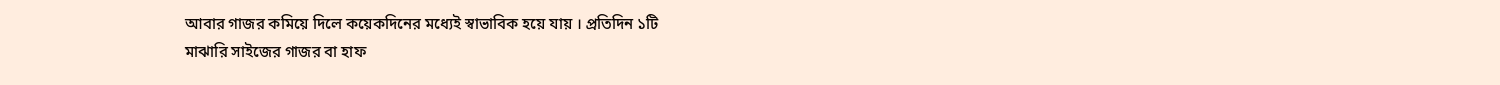আবার গাজর কমিয়ে দিলে কয়েকদিনের মধ্যেই স্বাভাবিক হয়ে যায় । প্রতিদিন ১টি
মাঝারি সাইজের গাজর বা হাফ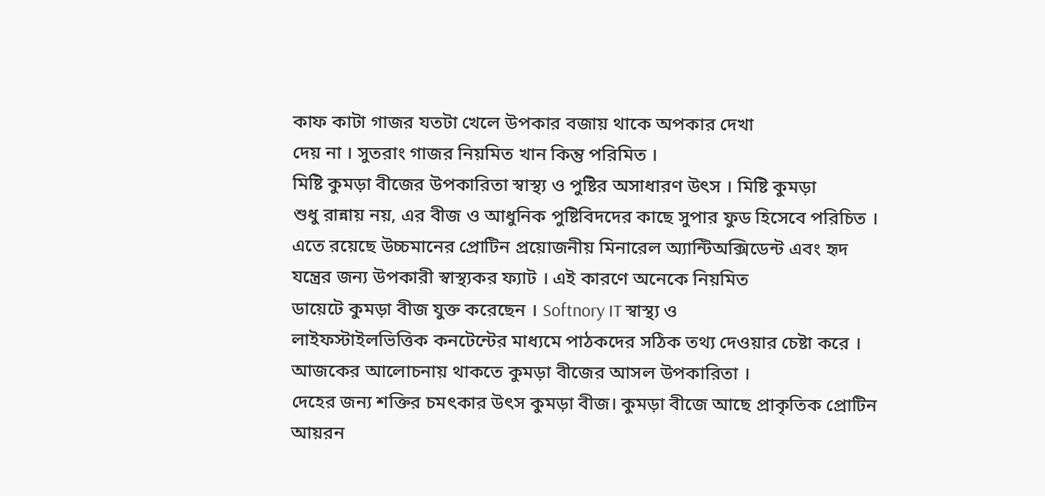কাফ কাটা গাজর যতটা খেলে উপকার বজায় থাকে অপকার দেখা
দেয় না । সুতরাং গাজর নিয়মিত খান কিন্তু পরিমিত ।
মিষ্টি কুমড়া বীজের উপকারিতা স্বাস্থ্য ও পুষ্টির অসাধারণ উৎস । মিষ্টি কুমড়া
শুধু রান্নায় নয়, এর বীজ ও আধুনিক পুষ্টিবিদদের কাছে সুপার ফুড হিসেবে পরিচিত ।
এতে রয়েছে উচ্চমানের প্রোটিন প্রয়োজনীয় মিনারেল অ্যান্টিঅক্সিডেন্ট এবং হৃদ
যন্ত্রের জন্য উপকারী স্বাস্থ্যকর ফ্যাট । এই কারণে অনেকে নিয়মিত
ডায়েটে কুমড়া বীজ যুক্ত করেছেন । Softnory IT স্বাস্থ্য ও
লাইফস্টাইলভিত্তিক কনটেন্টের মাধ্যমে পাঠকদের সঠিক তথ্য দেওয়ার চেষ্টা করে ।
আজকের আলোচনায় থাকতে কুমড়া বীজের আসল উপকারিতা ।
দেহের জন্য শক্তির চমৎকার উৎস কুমড়া বীজ। কুমড়া বীজে আছে প্রাকৃতিক প্রোটিন
আয়রন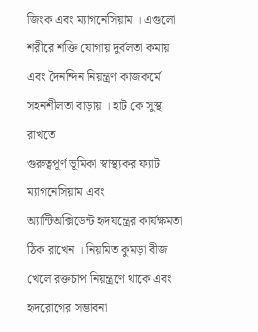জিংক এবং ম্যাগনেসিয়াম । এগুলো শরীরে শক্তি যোগায় দুর্বলতা কমায়
এবং দৈনন্দিন নিয়ন্ত্রণ কাজকর্মে সহনশীলতা বাড়ায় । হাট কে সুস্থ রাখতে
গুরুত্বপূর্ণ ভূমিকা স্বাস্থ্যকর ফ্যাট ম্যাগনেসিয়াম এবং
অ্যান্টিঅক্সিডেন্ট হৃদযন্ত্রের কার্যক্ষমতা ঠিক রাখেন । নিয়মিত কুমড়া বীজ
খেলে রক্তচাপ নিয়ন্ত্রণে থাকে এবং হৃদরোগের সম্ভাবনা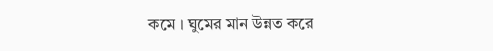কমে । ঘুমের মান উন্নত করে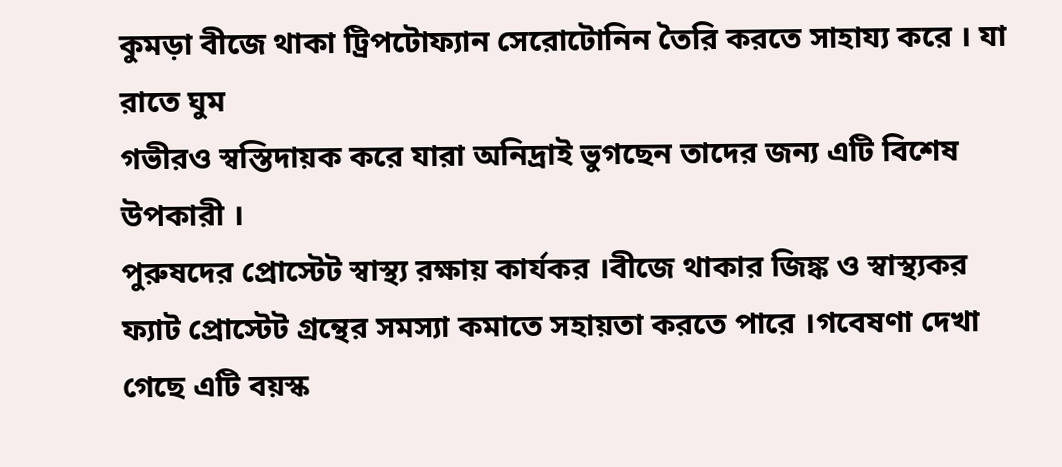কুমড়া বীজে থাকা ট্রিপটোফ্যান সেরোটোনিন তৈরি করতে সাহায্য করে । যা রাতে ঘুম
গভীরও স্বস্তিদায়ক করে যারা অনিদ্রাই ভুগছেন তাদের জন্য এটি বিশেষ উপকারী ।
পুরুষদের প্রোস্টেট স্বাস্থ্য রক্ষায় কার্যকর ।বীজে থাকার জিঙ্ক ও স্বাস্থ্যকর
ফ্যাট প্রোস্টেট গ্রন্থের সমস্যা কমাতে সহায়তা করতে পারে ।গবেষণা দেখা
গেছে এটি বয়স্ক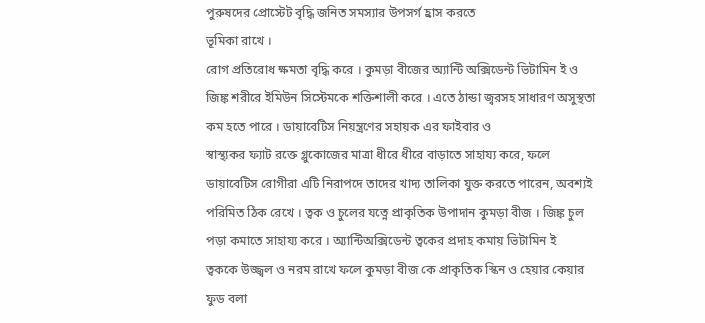পুরুষদের প্রোস্টেট বৃদ্ধি জনিত সমস্যার উপসর্গ হ্রাস করতে
ভূমিকা রাখে ।
রোগ প্রতিরোধ ক্ষমতা বৃদ্ধি করে । কুমড়া বীজের অ্যান্টি অক্সিডেন্ট ভিটামিন ই ও
জিঙ্ক শরীরে ইমিউন সিস্টেমকে শক্তিশালী করে । এতে ঠান্ডা জ্বরসহ সাধারণ অসুস্থতা
কম হতে পারে । ডায়াবেটিস নিয়ন্ত্রণের সহায়ক এর ফাইবার ও
স্বাস্থ্যকর ফ্যাট রক্তে গ্লুকোজের মাত্রা ধীরে ধীরে বাড়াতে সাহায্য করে, ফলে
ডায়াবেটিস রোগীরা এটি নিরাপদে তাদের খাদ্য তালিকা যুক্ত করতে পারেন, অবশ্যই
পরিমিত ঠিক রেখে । ত্বক ও চুলের যত্নে প্রাকৃতিক উপাদান কুমড়া বীজ । জিঙ্ক চুল
পড়া কমাতে সাহায্য করে । অ্যান্টিঅক্সিডেন্ট ত্বকের প্রদাহ কমায় ভিটামিন ই
ত্বককে উজ্জ্বল ও নরম রাখে ফলে কুমড়া বীজ কে প্রাকৃতিক স্কিন ও হেয়ার কেয়ার
ফুড বলা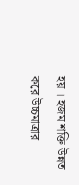হয় । হজম শক্তি উন্নত করে উচ্চমাত্রার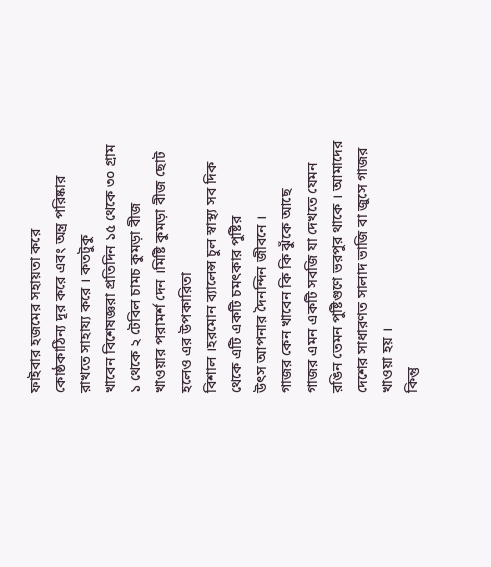ফাইবার হজমের সহায়তা করে
কোষ্ঠকাঠিন্য দূর করে এবং অন্ত্র পরিষ্কার রাখতে সাহায্য করে । কতটুকু
খাবেন বিশেষজ্ঞরা প্রতিদিন ১৫ থেকে ৩০ গ্রাম ১ থেকে ২ টেবিল চামচ কুমড়া বীজ
খাওয়ার পরামর্শ দেন ।মিষ্টি কুমড়া বীজ ছোট হলেও এর উপকারিতা
বিশাল ।হরমোন ব্যালেন্স চুল স্বাস্থ্য সব দিক থেকে এটি একটি চমৎকার পুষ্টির
উৎস আপনার দৈনন্দিন জীবনে ।
গাজর কেন খাবেন কি কি ঝুঁকে আছে
গাজর এমন একটি সবজি যা দেখতে যেমন রঙিন তেমন পুষ্টিগুণে ভরপুর থাকে । আমাদের দেশের সাধারণত সালাদ ভাজি বা জুসে গাজর খাওয়া হয় ।
কিন্তু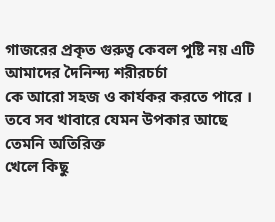গাজরের প্রকৃত গুরুত্ব কেবল পুষ্টি নয় এটি আমাদের দৈনিন্দ্য শরীরচর্চা
কে আরো সহজ ও কার্যকর করতে পারে । তবে সব খাবারে যেমন উপকার আছে তেমনি অতিরিক্ত
খেলে কিছু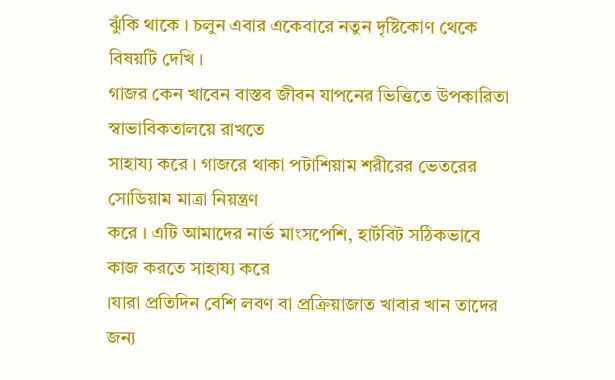ঝুঁকি থাকে । চলুন এবার একেবারে নতুন দৃষ্টিকোণ থেকে বিষয়টি দেখি ।
গাজর কেন খাবেন বাস্তব জীবন যাপনের ভিত্তিতে উপকারিতা স্বাভাবিকতালয়ে রাখতে
সাহায্য করে । গাজরে থাকা পটাশিয়াম শরীরের ভেতরের সোডিয়াম মাত্রা নিয়ন্ত্রণ
করে । এটি আমাদের নার্ভ মাংসপেশি, হার্টবিট সঠিকভাবে কাজ করতে সাহায্য করে
।যারা প্রতিদিন বেশি লবণ বা প্রক্রিয়াজাত খাবার খান তাদের জন্য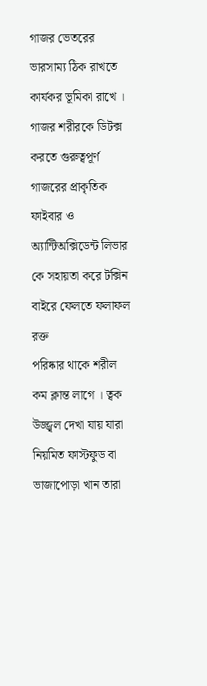গাজর ভেতরের
ভারসাম্য ঠিক রাখতে কার্যকর ভূমিকা রাখে ।
গাজর শরীরকে ডিটক্স করতে গুরুত্বপূর্ণ গাজরের প্রাকৃতিক ফাইবার ও
অ্যান্টিঅক্সিডেন্ট লিভার কে সহায়তা করে টক্সিন বাইরে ফেলতে ফলাফল রক্ত
পরিষ্কার থাকে শরীল কম ক্লান্ত লাগে । ত্বক উজ্জ্বল দেখা যায় যারা
নিয়মিত ফাস্টফুড বা ভাজাপোড়া খান তারা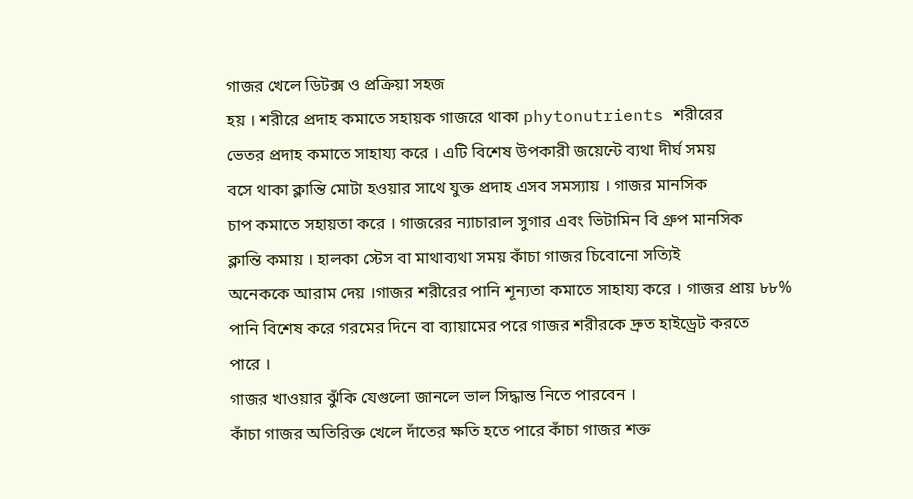গাজর খেলে ডিটক্স ও প্রক্রিয়া সহজ
হয় । শরীরে প্রদাহ কমাতে সহায়ক গাজরে থাকা phytonutrients শরীরের
ভেতর প্রদাহ কমাতে সাহায্য করে । এটি বিশেষ উপকারী জয়েন্টে ব্যথা দীর্ঘ সময়
বসে থাকা ক্লান্তি মোটা হওয়ার সাথে যুক্ত প্রদাহ এসব সমস্যায় । গাজর মানসিক
চাপ কমাতে সহায়তা করে । গাজরের ন্যাচারাল সুগার এবং ভিটামিন বি গ্রুপ মানসিক
ক্লান্তি কমায় । হালকা স্টেস বা মাথাব্যথা সময় কাঁচা গাজর চিবোনো সত্যিই
অনেককে আরাম দেয় ।গাজর শরীরের পানি শূন্যতা কমাতে সাহায্য করে । গাজর প্রায় ৮৮%
পানি বিশেষ করে গরমের দিনে বা ব্যায়ামের পরে গাজর শরীরকে দ্রুত হাইড্রেট করতে
পারে ।
গাজর খাওয়ার ঝুঁকি যেগুলো জানলে ভাল সিদ্ধান্ত নিতে পারবেন ।
কাঁচা গাজর অতিরিক্ত খেলে দাঁতের ক্ষতি হতে পারে কাঁচা গাজর শক্ত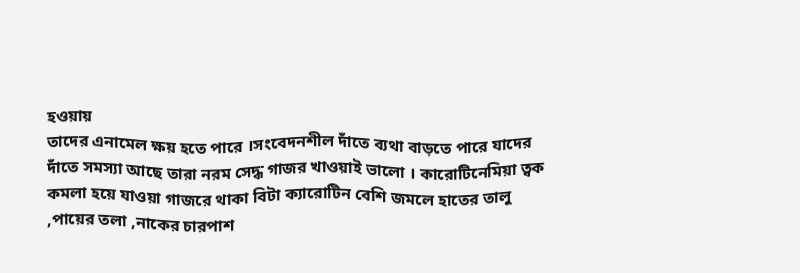হওয়ায়
তাদের এনামেল ক্ষয় হতে পারে ।সংবেদনশীল দাঁতে ব্যথা বাড়তে পারে যাদের
দাঁতে সমস্যা আছে তারা নরম সেদ্ধ গাজর খাওয়াই ভালো । কারোটিনেমিয়া ত্বক
কমলা হয়ে যাওয়া গাজরে থাকা বিটা ক্যারোটিন বেশি জমলে হাতের তালু
,পায়ের তলা ,নাকের চারপাশ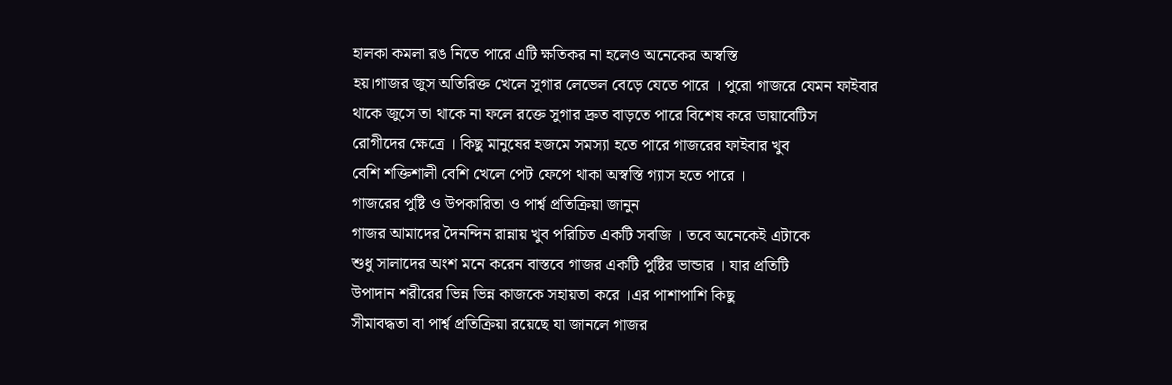হালকা কমলা রঙ নিতে পারে এটি ক্ষতিকর না হলেও অনেকের অস্বস্তি
হয়।গাজর জুস অতিরিক্ত খেলে সুগার লেভেল বেড়ে যেতে পারে । পুরো গাজরে যেমন ফাইবার
থাকে জুসে তা থাকে না ফলে রক্তে সুগার দ্রুত বাড়তে পারে বিশেষ করে ডায়াবেটিস
রোগীদের ক্ষেত্রে । কিছু মানুষের হজমে সমস্যা হতে পারে গাজরের ফাইবার খুব
বেশি শক্তিশালী বেশি খেলে পেট ফেপে থাকা অস্বস্তি গ্যাস হতে পারে ।
গাজরের পুষ্টি ও উপকারিতা ও পার্শ্ব প্রতিক্রিয়া জানুন
গাজর আমাদের দৈনন্দিন রান্নায় খুব পরিচিত একটি সবজি । তবে অনেকেই এটাকে
শুধু সালাদের অংশ মনে করেন বাস্তবে গাজর একটি পুষ্টির ভান্ডার । যার প্রতিটি
উপাদান শরীরের ভিন্ন ভিন্ন কাজকে সহায়তা করে ।এর পাশাপাশি কিছু
সীমাবদ্ধতা বা পার্শ্ব প্রতিক্রিয়া রয়েছে যা জানলে গাজর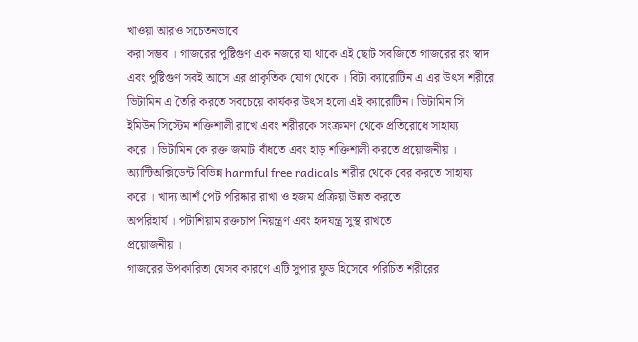খাওয়া আরও সচেতনভাবে
করা সম্ভব । গাজরের পুষ্টিগুণ এক নজরে যা থাকে এই ছোট সবজিতে গাজরের রং স্বাদ
এবং পুষ্টিগুণ সবই আসে এর প্রাকৃতিক যোগ থেকে । বিটা ক্যারোটিন এ এর উৎস শরীরে
ভিটামিন এ তৈরি করতে সবচেয়ে কার্যকর উৎস হলো এই ক্যারোটিন। ভিটামিন সি
ইমিউন সিস্টেম শক্তিশালী রাখে এবং শরীরকে সংক্রমণ থেকে প্রতিরোধে সাহায্য
করে । ভিটামিন কে রক্ত জমাট বাঁধতে এবং হাড় শক্তিশালী করতে প্রয়োজনীয় ।
অ্যান্টিঅক্সিডেন্ট বিভিন্ন harmful free radicals শরীর থেকে বের করতে সাহায্য
করে । খাদ্য আশঁ পেট পরিষ্কার রাখা ও হজম প্রক্রিয়া উন্নত করতে
অপরিহার্য । পটাশিয়াম রক্তচাপ নিয়ন্ত্রণ এবং হৃদযন্ত্র সুস্থ রাখতে
প্রয়োজনীয় ।
গাজরের উপকারিতা যেসব কারণে এটি সুপার ফুড হিসেবে পরিচিত শরীরের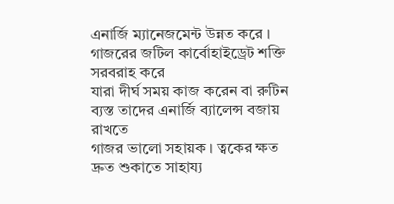এনার্জি ম্যানেজমেন্ট উন্নত করে । গাজরের জটিল কার্বোহাইড্রেট শক্তি সরবরাহ করে
যারা দীর্ঘ সময় কাজ করেন বা রুটিন ব্যস্ত তাদের এনার্জি ব্যালেন্স বজায় রাখতে
গাজর ভালো সহায়ক । ত্বকের ক্ষত দ্রুত শুকাতে সাহায্য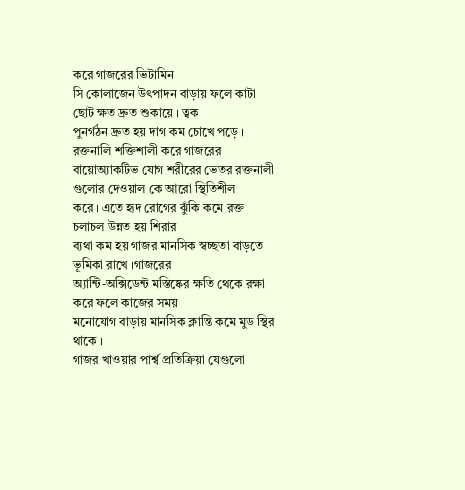করে গাজরের ভিটামিন
সি কোলাজেন উৎপাদন বাড়ায় ফলে কাটা ছোট ক্ষত দ্রুত শুকায়ে । ত্বক
পুনর্গঠন দ্রুত হয় দাগ কম চোখে পড়ে । রক্তনালি শক্তিশালী করে গাজরের
বায়োঅ্যাকটিভ যোগ শরীরের ভেতর রক্তনালী গুলোর দেওয়াল কে আরো স্থিতিশীল
করে । এতে হৃদ রোগের ঝুঁকি কমে রক্ত চলাচল উন্নত হয় শিরার
ব্যথা কম হয় গাজর মানসিক স্বচ্ছতা বাড়তে ভূমিকা রাখে ।গাজরের
অ্যান্টি-অক্সিডেন্ট মস্তিষ্কের ক্ষতি থেকে রক্ষা করে ফলে কাজের সময়
মনোযোগ বাড়ায় মানসিক ক্লান্তি কমে মুড স্থির থাকে ।
গাজর খাওয়ার পার্শ্ব প্রতিক্রিয়া যেগুলো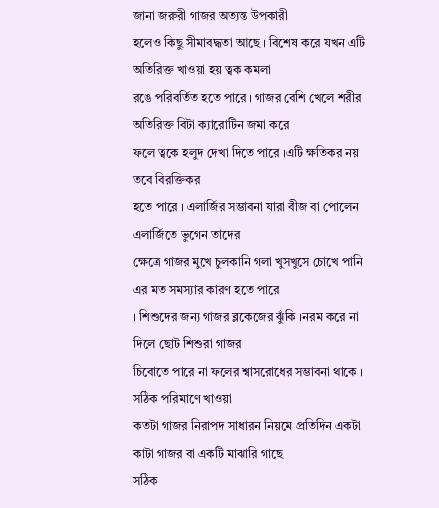জানা জরুরী গাজর অত্যন্ত উপকারী
হলেও কিছু সীমাবদ্ধতা আছে । বিশেষ করে যখন এটি অতিরিক্ত খাওয়া হয় ত্বক কমলা
রঙে পরিবর্তিত হতে পারে । গাজর বেশি খেলে শরীর অতিরিক্ত বিটা ক্যারোটিন জমা করে
ফলে ত্বকে হলুদ দেখা দিতে পারে ।এটি ক্ষতিকর নয় তবে বিরক্তিকর
হতে পারে । এলার্জির সম্ভাবনা যারা বীজ বা পোলেন এলার্জিতে ভুগেন তাদের
ক্ষেত্রে গাজর মুখে চুলকানি গলা খুসখুসে চোখে পানি এর মত সমস্যার কারণ হতে পারে
। শিশুদের জন্য গাজর ব্লকেজের ঝুঁকি ।নরম করে না দিলে ছোট শিশুরা গাজর
চিবোতে পারে না ফলের শ্বাসরোধের সম্ভাবনা থাকে । সঠিক পরিমাণে খাওয়া
কতটা গাজর নিরাপদ সাধারন নিয়মে প্রতিদিন একটা কাটা গাজর বা একটি মাঝারি গাছে
সঠিক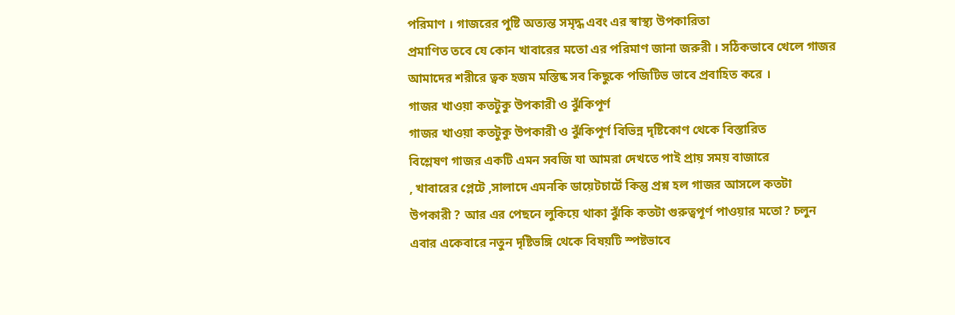পরিমাণ । গাজরের পুষ্টি অত্যন্ত সমৃদ্ধ এবং এর স্বাস্থ্য উপকারিতা
প্রমাণিত তবে যে কোন খাবারের মতো এর পরিমাণ জানা জরুরী । সঠিকভাবে খেলে গাজর
আমাদের শরীরে ত্বক হজম মস্তিষ্ক সব কিছুকে পজিটিভ ভাবে প্রবাহিত করে ।
গাজর খাওয়া কতটুকু উপকারী ও ঝুঁকিপূর্ণ
গাজর খাওয়া কতটুকু উপকারী ও ঝুঁকিপূর্ণ বিভিন্ন দৃষ্টিকোণ থেকে বিস্তারিত
বিশ্লেষণ গাজর একটি এমন সবজি যা আমরা দেখতে পাই প্রায় সময় বাজারে
, খাবারের প্লেটে ,সালাদে এমনকি ডায়েটচার্টে কিন্তু প্রশ্ন হল গাজর আসলে কতটা
উপকারী ? আর এর পেছনে লুকিয়ে থাকা ঝুঁকি কতটা গুরুত্বপূর্ণ পাওয়ার মতো? চলুন
এবার একেবারে নতুন দৃষ্টিভঙ্গি থেকে বিষয়টি স্পষ্টভাবে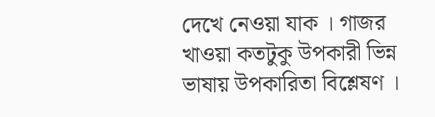দেখে নেওয়া যাক । গাজর
খাওয়া কতটুকু উপকারী ভিন্ন ভাষায় উপকারিতা বিশ্লেষণ ।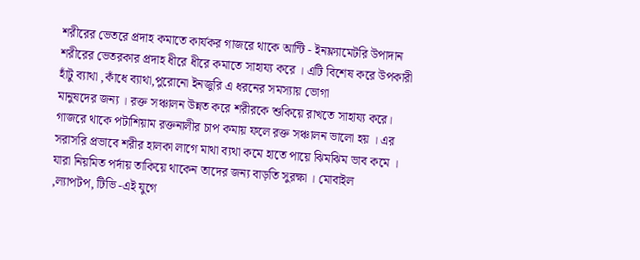শরীরের ভেতরে প্রদাহ কমাতে কার্যকর গাজরে থাকে আন্টি - ইনফ্ল্যামেটরি উপাদান
শরীরের ভেতরকার প্রদাহ ধীরে ধীরে কমাতে সাহায্য করে । এটি বিশেষ করে উপকারী
হাঁটু ব্যাথা ,কাঁধে ব্যাথা,পুরোনো ইনজুরি এ ধরনের সমস্যায় ভোগা
মানুষদের জন্য । রক্ত সঞ্চালন উন্নত করে শরীরকে শুকিয়ে রাখতে সাহায্য করে।
গাজরে থাকে পটাশিয়াম রক্তনালীর চাপ কমায় ফলে রক্ত সঞ্চালন ভালো হয় । এর
সরাসরি প্রভাবে শরীর হালকা লাগে মাথা ব্যথা কমে হাতে পায়ে ঝিমঝিম ভাব কমে ।
যারা নিয়মিত পর্দায় তাকিয়ে থাকেন তাদের জন্য বাড়তি সুরক্ষা । মোবাইল
,ল্যাপটপ, টিভি -এই যুগে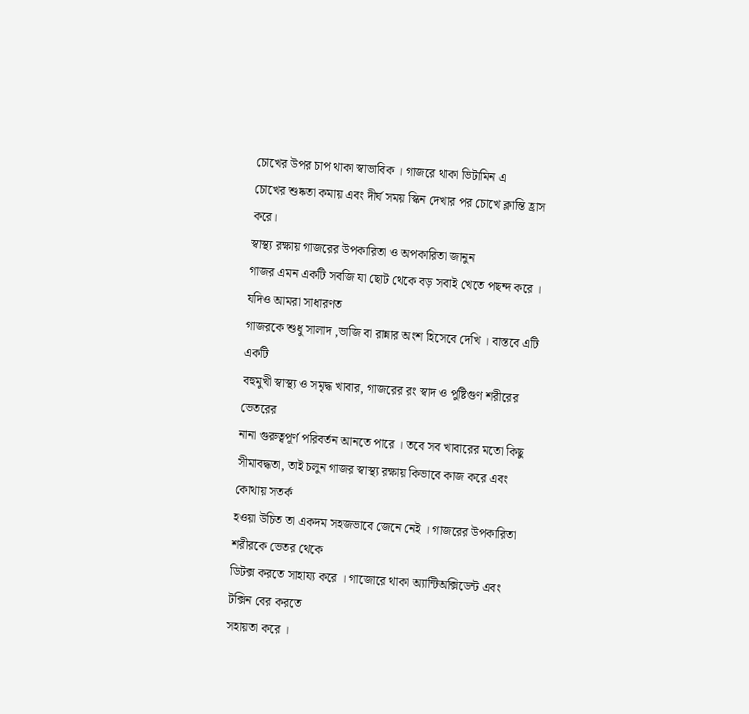চোখের উপর চাপ থাকা স্বাভাবিক । গাজরে থাকা ভিটামিন এ
চোখের শুষ্কতা কমায় এবং দীর্ঘ সময় স্কিন দেখার পর চোখে ক্লান্তি হ্রাস
করে।
স্বাস্থ্য রক্ষায় গাজরের উপকারিতা ও অপকারিতা জানুন
গাজর এমন একটি সবজি যা ছোট থেকে বড় সবাই খেতে পছন্দ করে । যদিও আমরা সাধারণত
গাজরকে শুধু সালাদ ,ভাজি বা রান্নার অংশ হিসেবে দেখি । বাস্তবে এটি একটি
বহুমুখী স্বাস্থ্য ও সমৃদ্ধ খাবার, গাজরের রং স্বাদ ও পুষ্টিগুণ শরীরের ভেতরের
নানা গুরুত্বপূর্ণ পরিবর্তন আনতে পারে । তবে সব খাবারের মতো কিছু
সীমাবদ্ধতা, তাই চলুন গাজর স্বাস্থ্য রক্ষায় কিভাবে কাজ করে এবং কোথায় সতর্ক
হওয়া উচিত তা একদম সহজভাবে জেনে নেই । গাজরের উপকারিতা শরীরকে ভেতর থেকে
ডিটক্স করতে সাহায্য করে । গাজোরে থাকা অ্যান্টিঅক্সিডেন্ট এবং টক্সিন বের করতে
সহায়তা করে ।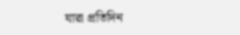যারা প্রতিদিন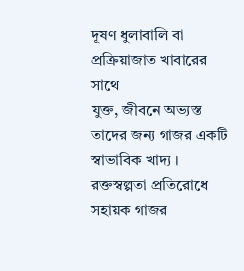দূষণ ধুলাবালি বা প্রক্রিয়াজাত খাবারের সাথে
যুক্ত, জীবনে অভ্যস্ত তাদের জন্য গাজর একটি স্বাভাবিক খাদ্য ।
রক্তস্বল্পতা প্রতিরোধে সহায়ক গাজর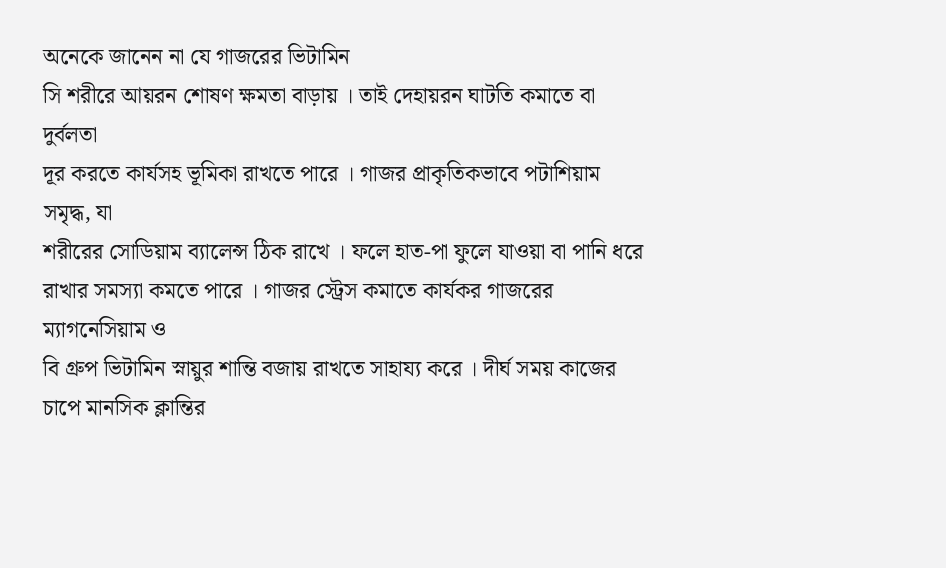অনেকে জানেন না যে গাজরের ভিটামিন
সি শরীরে আয়রন শোষণ ক্ষমতা বাড়ায় । তাই দেহায়রন ঘাটতি কমাতে বা দুর্বলতা
দূর করতে কার্যসহ ভূমিকা রাখতে পারে । গাজর প্রাকৃতিকভাবে পটাশিয়াম সমৃদ্ধ, যা
শরীরের সোডিয়াম ব্যালেন্স ঠিক রাখে । ফলে হাত-পা ফুলে যাওয়া বা পানি ধরে
রাখার সমস্যা কমতে পারে । গাজর স্ট্রেস কমাতে কার্যকর গাজরের ম্যাগনেসিয়াম ও
বি গ্রুপ ভিটামিন স্নায়ুর শান্তি বজায় রাখতে সাহায্য করে । দীর্ঘ সময় কাজের
চাপে মানসিক ক্লান্তির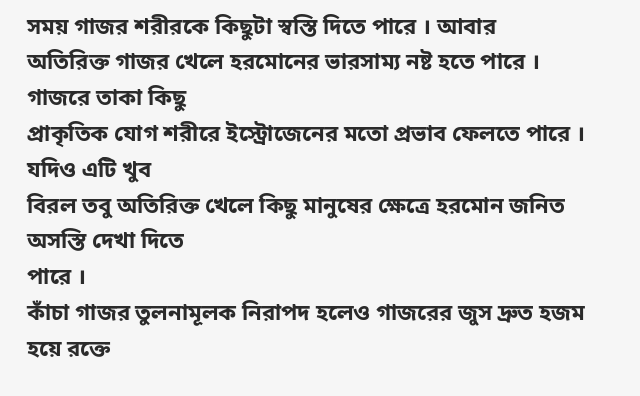সময় গাজর শরীরকে কিছুটা স্বস্তি দিতে পারে । আবার
অতিরিক্ত গাজর খেলে হরমোনের ভারসাম্য নষ্ট হতে পারে । গাজরে তাকা কিছু
প্রাকৃতিক যোগ শরীরে ইস্ট্রোজেনের মতো প্রভাব ফেলতে পারে । যদিও এটি খুব
বিরল তবু অতিরিক্ত খেলে কিছু মানুষের ক্ষেত্রে হরমোন জনিত অসস্তি দেখা দিতে
পারে ।
কাঁচা গাজর তুলনামূলক নিরাপদ হলেও গাজরের জুস দ্রুত হজম হয়ে রক্তে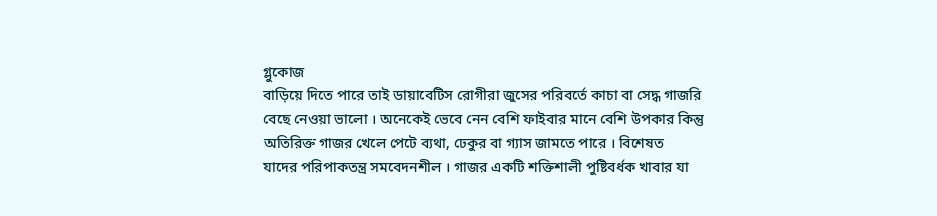গ্লুকোজ
বাড়িয়ে দিতে পারে তাই ডায়াবেটিস রোগীরা জুসের পরিবর্তে কাচা বা সেদ্ধ গাজরি
বেছে নেওয়া ভালো । অনেকেই ভেবে নেন বেশি ফাইবার মানে বেশি উপকার কিন্তু
অতিরিক্ত গাজর খেলে পেটে ব্যথা, ঢেকুর বা গ্যাস জামতে পারে । বিশেষত
যাদের পরিপাকতন্ত্র সমবেদনশীল । গাজর একটি শক্তিশালী পুষ্টিবর্ধক খাবার যা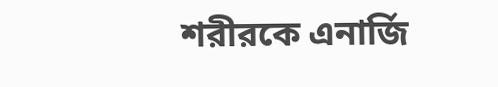শরীরকে এনার্জি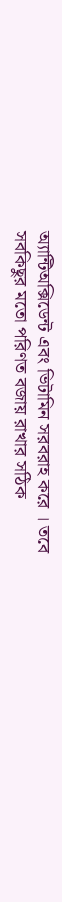অ্যান্টিঅক্সিডেন্ট এবং ভিটামিন সরবরাহ করে । তবে
সবকিছুর মতো পরিণত বজায় রাখার সঠিক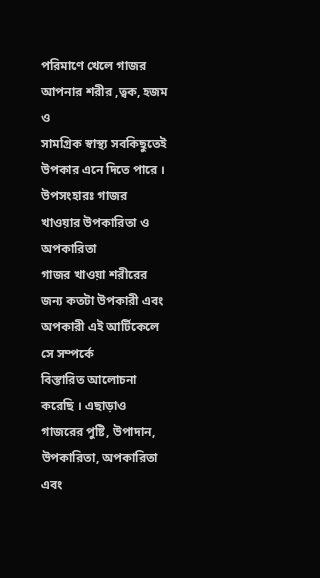পরিমাণে খেলে গাজর আপনার শরীর ,ত্বক, হজম ও
সামগ্রিক স্বাস্থ্য সবকিছুতেই উপকার এনে দিতে পারে ।
উপসংহারঃ গাজর খাওয়ার উপকারিতা ও অপকারিতা
গাজর খাওয়া শরীরের জন্য কতটা উপকারী এবং অপকারী এই আর্টিকেলে সে সম্পর্কে
বিস্তারিত আলোচনা করেছি । এছাড়াও গাজরের পুষ্টি, উপাদান, উপকারিতা, অপকারিতা এবং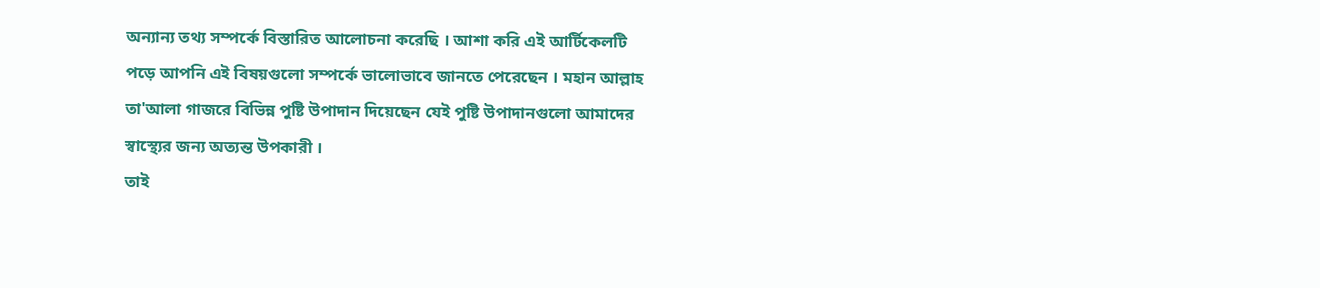অন্যান্য তথ্য সম্পর্কে বিস্তারিত আলোচনা করেছি । আশা করি এই আর্টিকেলটি
পড়ে আপনি এই বিষয়গুলো সম্পর্কে ভালোভাবে জানতে পেরেছেন । মহান আল্লাহ
তা'আলা গাজরে বিভিন্ন পুষ্টি উপাদান দিয়েছেন যেই পুষ্টি উপাদানগুলো আমাদের
স্বাস্থ্যের জন্য অত্যন্ত উপকারী ।
তাই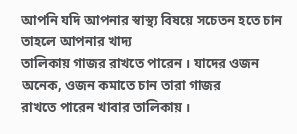আপনি যদি আপনার স্বাস্থ্য বিষয়ে সচেতন হতে চান তাহলে আপনার খাদ্য
তালিকায় গাজর রাখতে পারেন । যাদের ওজন অনেক, ওজন কমাতে চান তারা গাজর
রাখতে পারেন খাবার তালিকায় ।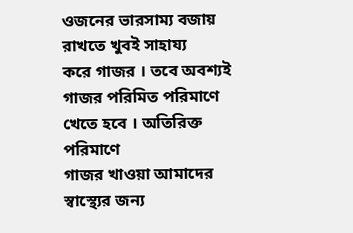ওজনের ভারসাম্য বজায় রাখতে খুবই সাহায্য
করে গাজর । তবে অবশ্যই গাজর পরিমিত পরিমাণে খেতে হবে । অতিরিক্ত পরিমাণে
গাজর খাওয়া আমাদের স্বাস্থ্যের জন্য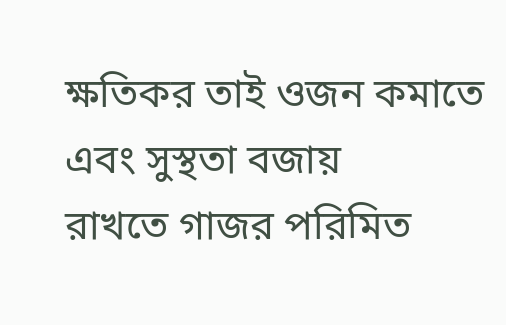ক্ষতিকর তাই ওজন কমাতে এবং সুস্থতা বজায়
রাখতে গাজর পরিমিত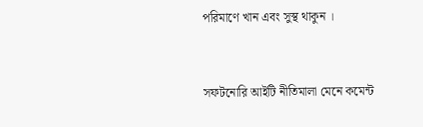পরিমাণে খান এবং সুস্থ থাকুন ।


সফটনোরি আইটি নীতিমালা মেনে কমেন্ট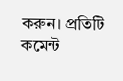করুন। প্রতিটি কমেন্ট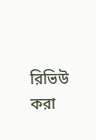রিভিউ করা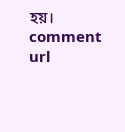হয়।
comment url